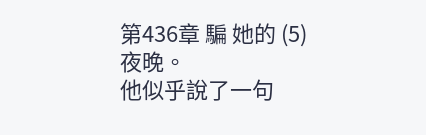第436章 騙 她的 (5)
夜晚。
他似乎說了一句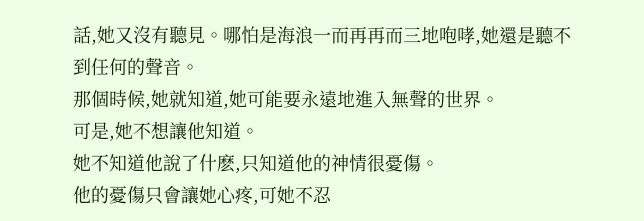話,她又沒有聽見。哪怕是海浪一而再再而三地咆哮,她還是聽不到任何的聲音。
那個時候,她就知道,她可能要永遠地進入無聲的世界。
可是,她不想讓他知道。
她不知道他說了什麽,只知道他的神情很憂傷。
他的憂傷只會讓她心疼,可她不忍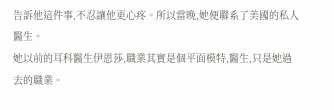告訴他這件事,不忍讓他更心疼。所以當晚,她便聯系了美國的私人醫生。
她以前的耳科醫生伊恩莎,職業其實是個平面模特,醫生,只是她過去的職業。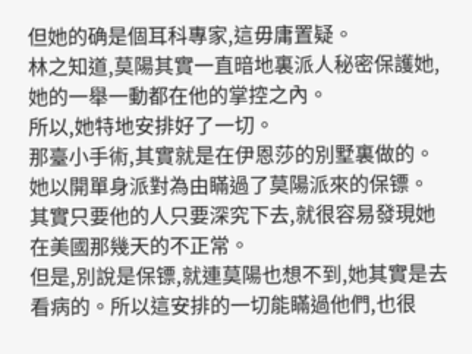但她的确是個耳科專家,這毋庸置疑。
林之知道,莫陽其實一直暗地裏派人秘密保護她,她的一舉一動都在他的掌控之內。
所以,她特地安排好了一切。
那臺小手術,其實就是在伊恩莎的別墅裏做的。
她以開單身派對為由瞞過了莫陽派來的保镖。
其實只要他的人只要深究下去,就很容易發現她在美國那幾天的不正常。
但是,別說是保镖,就連莫陽也想不到,她其實是去看病的。所以這安排的一切能瞞過他們,也很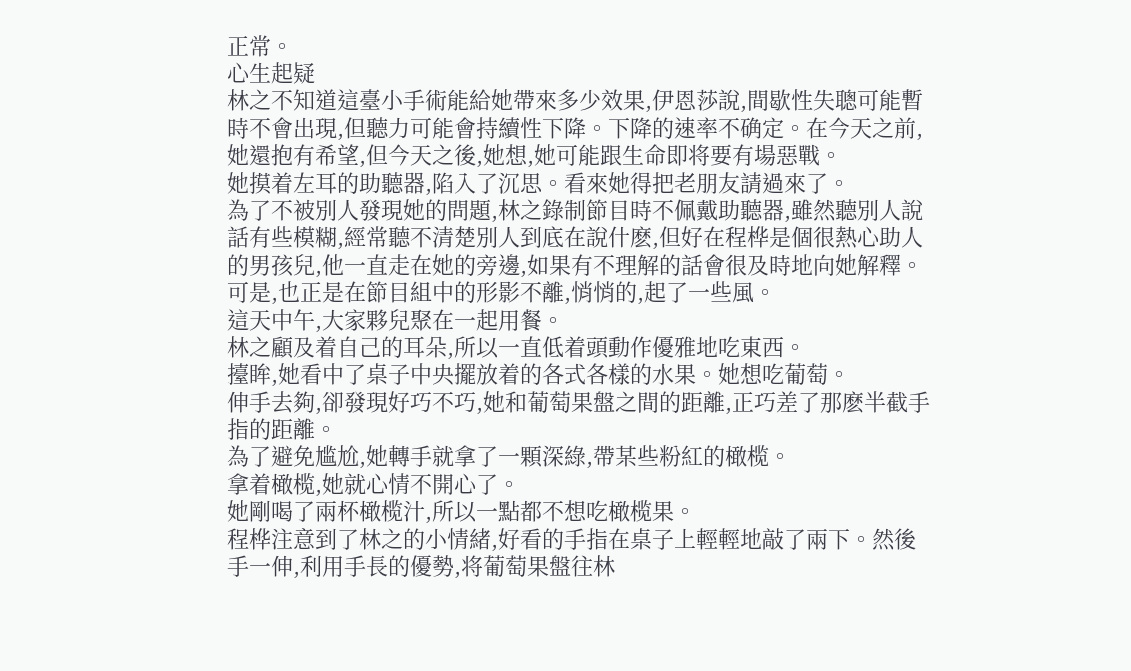正常。
心生起疑
林之不知道這臺小手術能給她帶來多少效果,伊恩莎說,間歇性失聰可能暫時不會出現,但聽力可能會持續性下降。下降的速率不确定。在今天之前,她還抱有希望,但今天之後,她想,她可能跟生命即将要有場惡戰。
她摸着左耳的助聽器,陷入了沉思。看來她得把老朋友請過來了。
為了不被別人發現她的問題,林之錄制節目時不佩戴助聽器,雖然聽別人說話有些模糊,經常聽不清楚別人到底在說什麽,但好在程桦是個很熱心助人的男孩兒,他一直走在她的旁邊,如果有不理解的話會很及時地向她解釋。
可是,也正是在節目組中的形影不離,悄悄的,起了一些風。
這天中午,大家夥兒聚在一起用餐。
林之顧及着自己的耳朵,所以一直低着頭動作優雅地吃東西。
擡眸,她看中了桌子中央擺放着的各式各樣的水果。她想吃葡萄。
伸手去夠,卻發現好巧不巧,她和葡萄果盤之間的距離,正巧差了那麽半截手指的距離。
為了避免尴尬,她轉手就拿了一顆深綠,帶某些粉紅的橄榄。
拿着橄榄,她就心情不開心了。
她剛喝了兩杯橄榄汁,所以一點都不想吃橄榄果。
程桦注意到了林之的小情緒,好看的手指在桌子上輕輕地敲了兩下。然後手一伸,利用手長的優勢,将葡萄果盤往林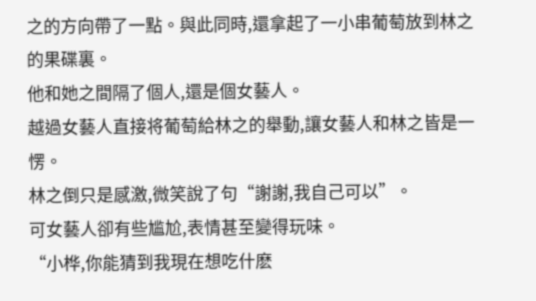之的方向帶了一點。與此同時,還拿起了一小串葡萄放到林之的果碟裏。
他和她之間隔了個人,還是個女藝人。
越過女藝人直接将葡萄給林之的舉動,讓女藝人和林之皆是一愣。
林之倒只是感激,微笑說了句“謝謝,我自己可以”。
可女藝人卻有些尴尬,表情甚至變得玩味。
“小桦,你能猜到我現在想吃什麽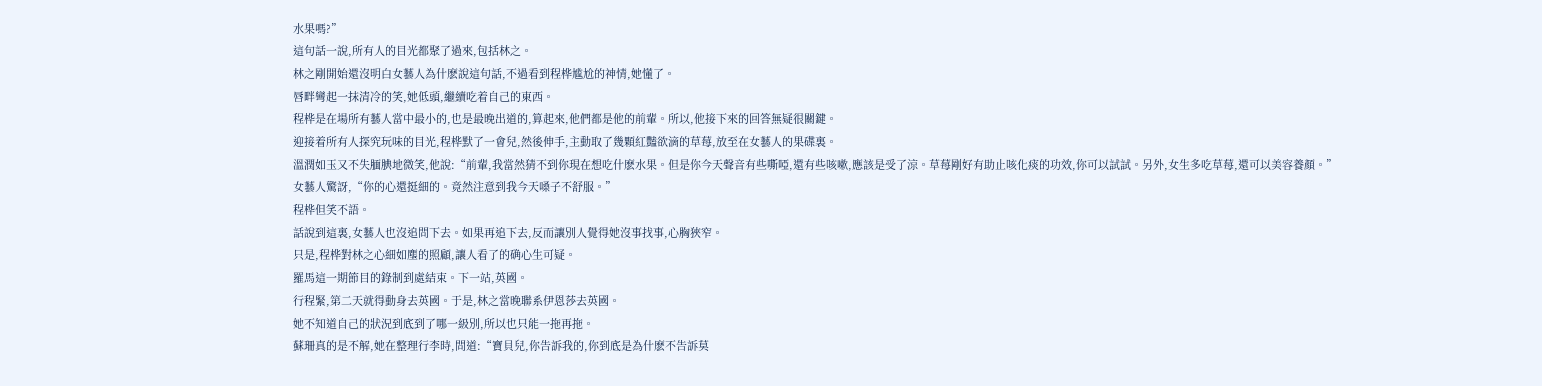水果嗎?”
這句話一說,所有人的目光都聚了過來,包括林之。
林之剛開始還沒明白女藝人為什麽說這句話,不過看到程桦尴尬的神情,她懂了。
唇畔彎起一抹清冷的笑,她低頭,繼續吃着自己的東西。
程桦是在場所有藝人當中最小的,也是最晚出道的,算起來,他們都是他的前輩。所以,他接下來的回答無疑很關鍵。
迎接着所有人探究玩味的目光,程桦默了一會兒,然後伸手,主動取了幾顆紅豔欲滴的草莓,放至在女藝人的果碟裏。
溫潤如玉又不失腼腆地微笑,他說:“前輩,我當然猜不到你現在想吃什麽水果。但是你今天聲音有些嘶啞,還有些咳嗽,應該是受了涼。草莓剛好有助止咳化痰的功效,你可以試試。另外,女生多吃草莓,還可以美容養顏。”
女藝人驚訝,“你的心還挺細的。竟然注意到我今天嗓子不舒服。”
程桦但笑不語。
話說到這裏,女藝人也沒追問下去。如果再追下去,反而讓別人覺得她沒事找事,心胸狹窄。
只是,程桦對林之心細如塵的照顧,讓人看了的确心生可疑。
羅馬這一期節目的錄制到處結束。下一站,英國。
行程緊,第二天就得動身去英國。于是,林之當晚聯系伊恩莎去英國。
她不知道自己的狀況到底到了哪一級別,所以也只能一拖再拖。
蘇珊真的是不解,她在整理行李時,問道:“寶貝兒,你告訴我的,你到底是為什麽不告訴莫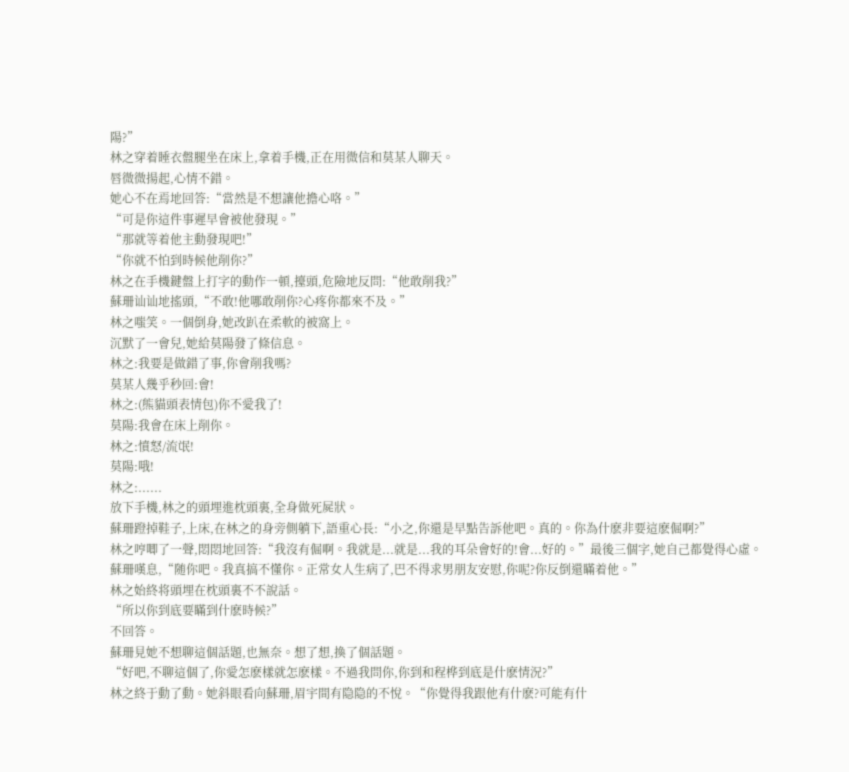陽?”
林之穿着睡衣盤腿坐在床上,拿着手機,正在用微信和莫某人聊天。
唇微微揚起,心情不錯。
她心不在焉地回答:“當然是不想讓他擔心咯。”
“可是你這件事遲早會被他發現。”
“那就等着他主動發現吧!”
“你就不怕到時候他削你?”
林之在手機鍵盤上打字的動作一頓,擡頭,危險地反問:“他敢削我?”
蘇珊讪讪地搖頭,“不敢!他哪敢削你?心疼你都來不及。”
林之嗤笑。一個倒身,她改趴在柔軟的被窩上。
沉默了一會兒,她給莫陽發了條信息。
林之:我要是做錯了事,你會削我嗎?
莫某人幾乎秒回:會!
林之:(熊貓頭表情包)你不愛我了!
莫陽:我會在床上削你。
林之:憤怒/流氓!
莫陽:哦!
林之:......
放下手機,林之的頭埋進枕頭裏,全身做死屍狀。
蘇珊蹬掉鞋子,上床,在林之的身旁側躺下,語重心長:“小之,你還是早點告訴他吧。真的。你為什麽非要這麽倔啊?”
林之哼唧了一聲,悶悶地回答:“我沒有倔啊。我就是...就是...我的耳朵會好的!會...好的。”最後三個字,她自己都覺得心虛。
蘇珊嘆息,“随你吧。我真搞不懂你。正常女人生病了,巴不得求男朋友安慰,你呢?你反倒還瞞着他。”
林之始終将頭埋在枕頭裏不不說話。
“所以你到底要瞞到什麽時候?”
不回答。
蘇珊見她不想聊這個話題,也無奈。想了想,換了個話題。
“好吧,不聊這個了,你愛怎麽樣就怎麽樣。不過我問你,你到和程桦到底是什麽情況?”
林之終于動了動。她斜眼看向蘇珊,眉宇間有隐隐的不悅。“你覺得我跟他有什麽?可能有什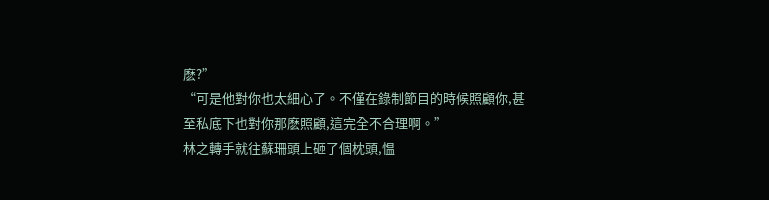麽?”
“可是他對你也太細心了。不僅在錄制節目的時候照顧你,甚至私底下也對你那麽照顧,這完全不合理啊。”
林之轉手就往蘇珊頭上砸了個枕頭,愠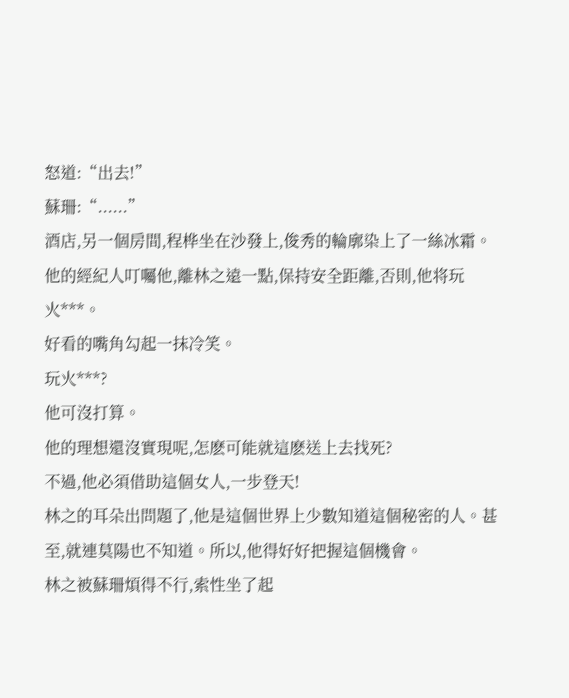怒道:“出去!”
蘇珊:“......”
酒店,另一個房間,程桦坐在沙發上,俊秀的輪廓染上了一絲冰霜。
他的經紀人叮囑他,離林之遠一點,保持安全距離,否則,他将玩火***。
好看的嘴角勾起一抹冷笑。
玩火***?
他可沒打算。
他的理想還沒實現呢,怎麽可能就這麽送上去找死?
不過,他必須借助這個女人,一步登天!
林之的耳朵出問題了,他是這個世界上少數知道這個秘密的人。甚至,就連莫陽也不知道。所以,他得好好把握這個機會。
林之被蘇珊煩得不行,索性坐了起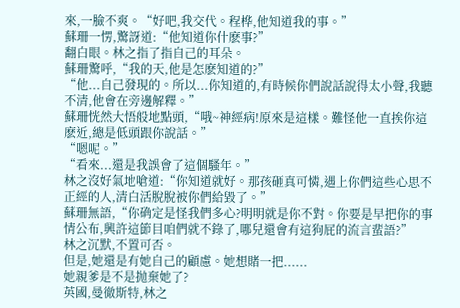來,一臉不爽。“好吧,我交代。程桦,他知道我的事。”
蘇珊一愣,驚訝道:“他知道你什麽事?”
翻白眼。林之指了指自己的耳朵。
蘇珊驚呼,“我的天,他是怎麽知道的?”
“他...自己發現的。所以...你知道的,有時候你們說話說得太小聲,我聽不清,他會在旁邊解釋。”
蘇珊恍然大悟般地點頭,“哦~神經病!原來是這樣。難怪他一直挨你這麽近,總是低頭跟你說話。”
“嗯呢。”
“看來...還是我誤會了這個騷年。”
林之沒好氣地嗆道:“你知道就好。那孩砸真可憐,遇上你們這些心思不正經的人,清白活脫脫被你們給毀了。”
蘇珊無語,“你确定是怪我們多心?明明就是你不對。你要是早把你的事情公布,興許這節目咱們就不錄了,哪兒還會有這狗屁的流言蜚語?”
林之沉默,不置可否。
但是,她還是有她自己的顧慮。她想賭一把......
她親爹是不是抛棄她了?
英國,曼徹斯特,林之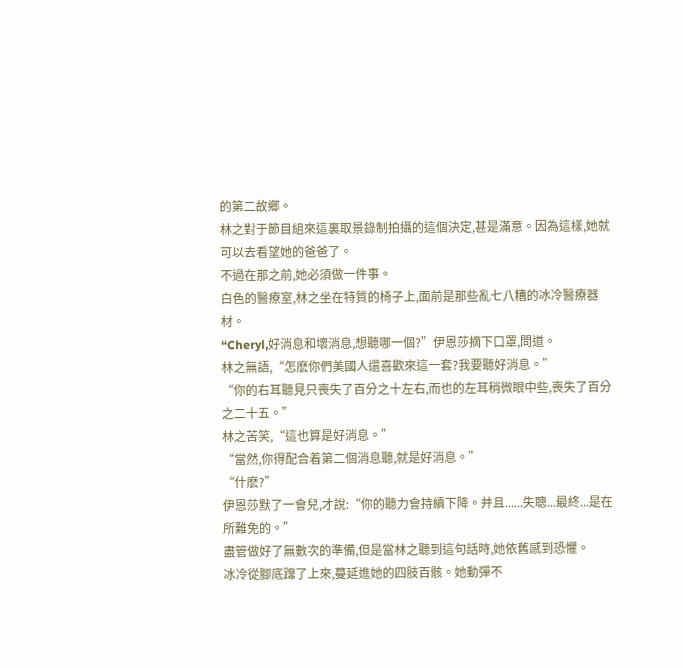的第二故鄉。
林之對于節目組來這裏取景錄制拍攝的這個決定,甚是滿意。因為這樣,她就可以去看望她的爸爸了。
不過在那之前,她必須做一件事。
白色的醫療室,林之坐在特質的椅子上,面前是那些亂七八糟的冰冷醫療器材。
“Cheryl,好消息和壞消息,想聽哪一個?”伊恩莎摘下口罩,問道。
林之無語,“怎麽你們美國人還喜歡來這一套?我要聽好消息。”
“你的右耳聽見只喪失了百分之十左右,而也的左耳稍微眼中些,喪失了百分之二十五。”
林之苦笑,“這也算是好消息。”
“當然,你得配合着第二個消息聽,就是好消息。”
“什麽?”
伊恩莎默了一會兒,才說:“你的聽力會持續下降。并且......失聰...最終...是在所難免的。”
盡管做好了無數次的準備,但是當林之聽到這句話時,她依舊感到恐懼。
冰冷從腳底蹿了上來,蔓延進她的四肢百骸。她動彈不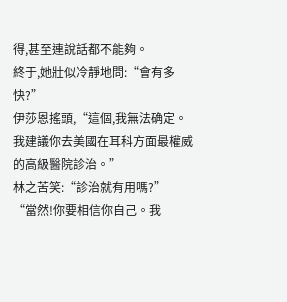得,甚至連說話都不能夠。
終于,她壯似冷靜地問:“會有多快?”
伊莎恩搖頭,“這個,我無法确定。我建議你去美國在耳科方面最權威的高級醫院診治。”
林之苦笑:“診治就有用嗎?”
“當然!你要相信你自己。我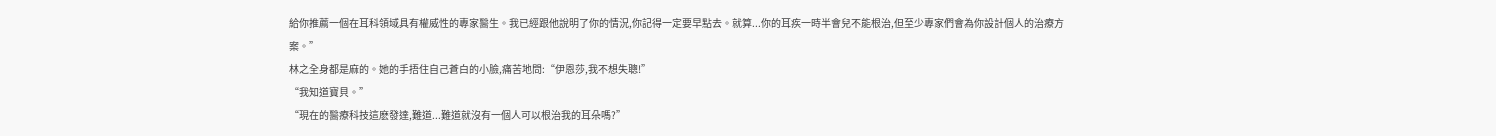給你推薦一個在耳科領域具有權威性的專家醫生。我已經跟他說明了你的情況,你記得一定要早點去。就算...你的耳疾一時半會兒不能根治,但至少專家們會為你設計個人的治療方案。”
林之全身都是麻的。她的手捂住自己蒼白的小臉,痛苦地問:“伊恩莎,我不想失聰!”
“我知道寶貝。”
“現在的醫療科技這麽發達,難道...難道就沒有一個人可以根治我的耳朵嗎?”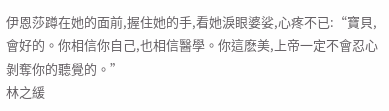伊恩莎蹲在她的面前,握住她的手,看她淚眼婆娑,心疼不已:“寶貝,會好的。你相信你自己,也相信醫學。你這麽美,上帝一定不會忍心剝奪你的聽覺的。”
林之緩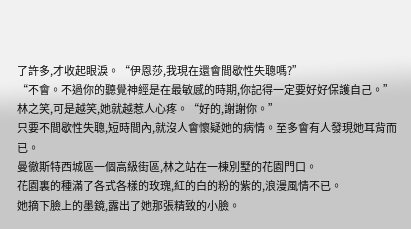了許多,才收起眼淚。“伊恩莎,我現在還會間歇性失聰嗎?”
“不會。不過你的聽覺神經是在最敏感的時期,你記得一定要好好保護自己。”
林之笑,可是越笑,她就越惹人心疼。“好的,謝謝你。”
只要不間歇性失聰,短時間內,就沒人會懷疑她的病情。至多會有人發現她耳背而已。
曼徹斯特西城區一個高級街區,林之站在一棟別墅的花園門口。
花園裏的種滿了各式各樣的玫瑰,紅的白的粉的紫的,浪漫風情不已。
她摘下臉上的墨鏡,露出了她那張精致的小臉。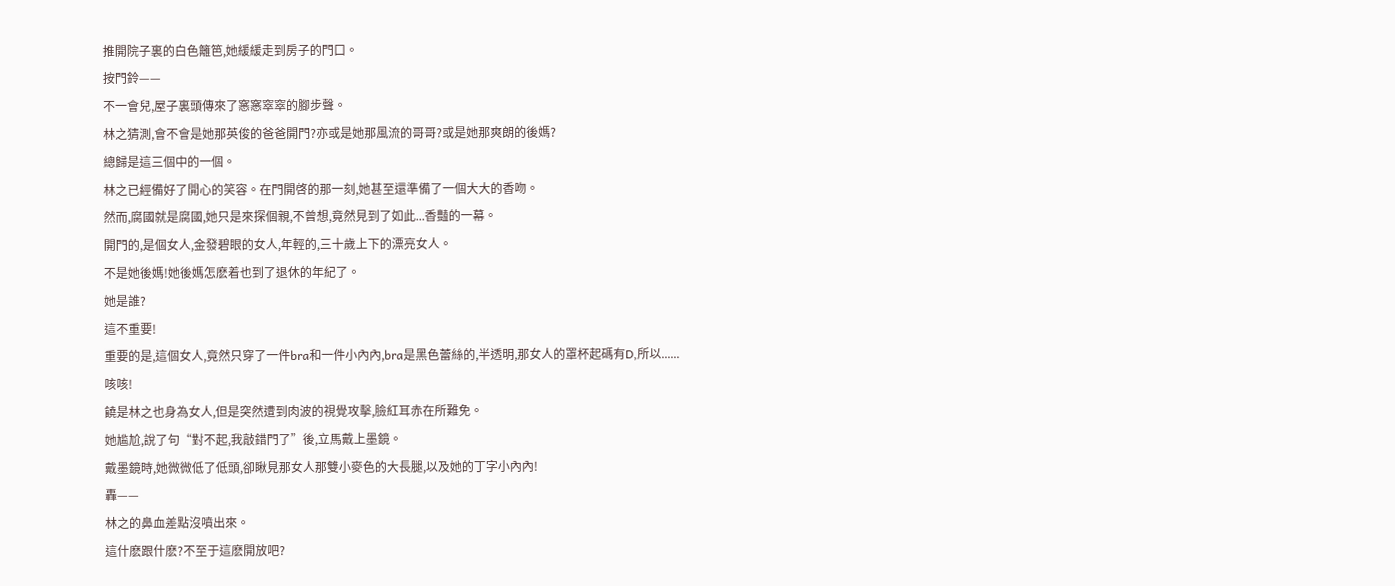推開院子裏的白色籬笆,她緩緩走到房子的門口。
按門鈴——
不一會兒,屋子裏頭傳來了窸窸窣窣的腳步聲。
林之猜測,會不會是她那英俊的爸爸開門?亦或是她那風流的哥哥?或是她那爽朗的後媽?
總歸是這三個中的一個。
林之已經備好了開心的笑容。在門開啓的那一刻,她甚至還準備了一個大大的香吻。
然而,腐國就是腐國,她只是來探個親,不曾想,竟然見到了如此...香豔的一幕。
開門的,是個女人,金發碧眼的女人,年輕的,三十歲上下的漂亮女人。
不是她後媽!她後媽怎麽着也到了退休的年紀了。
她是誰?
這不重要!
重要的是,這個女人,竟然只穿了一件bra和一件小內內,bra是黑色蕾絲的,半透明,那女人的罩杯起碼有D,所以......
咳咳!
饒是林之也身為女人,但是突然遭到肉波的視覺攻擊,臉紅耳赤在所難免。
她尴尬,說了句“對不起,我敲錯門了”後,立馬戴上墨鏡。
戴墨鏡時,她微微低了低頭,卻瞅見那女人那雙小麥色的大長腿,以及她的丁字小內內!
轟——
林之的鼻血差點沒噴出來。
這什麽跟什麽?不至于這麽開放吧?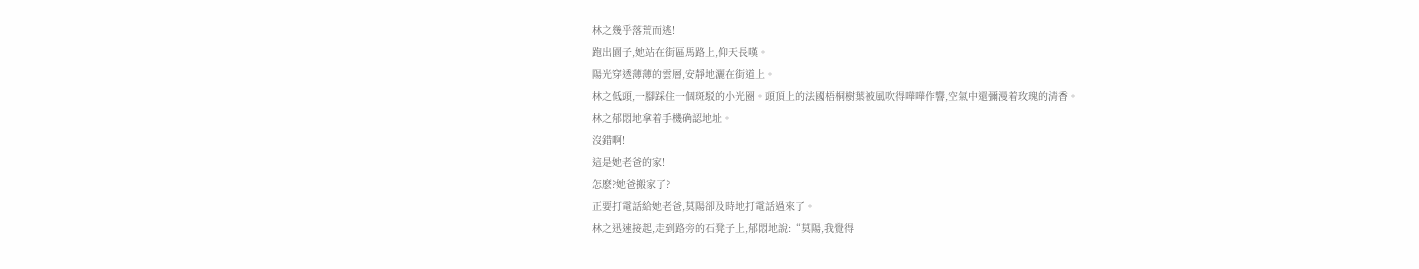林之幾乎落荒而逃!
跑出園子,她站在街區馬路上,仰天長嘆。
陽光穿透薄薄的雲層,安靜地灑在街道上。
林之低頭,一腳踩住一個斑駁的小光圈。頭頂上的法國梧桐樹葉被風吹得嘩嘩作響,空氣中還彌漫着玫瑰的清香。
林之郁悶地拿着手機确認地址。
沒錯啊!
這是她老爸的家!
怎麽?她爸搬家了?
正要打電話給她老爸,莫陽卻及時地打電話過來了。
林之迅速接起,走到路旁的石凳子上,郁悶地說:“莫陽,我覺得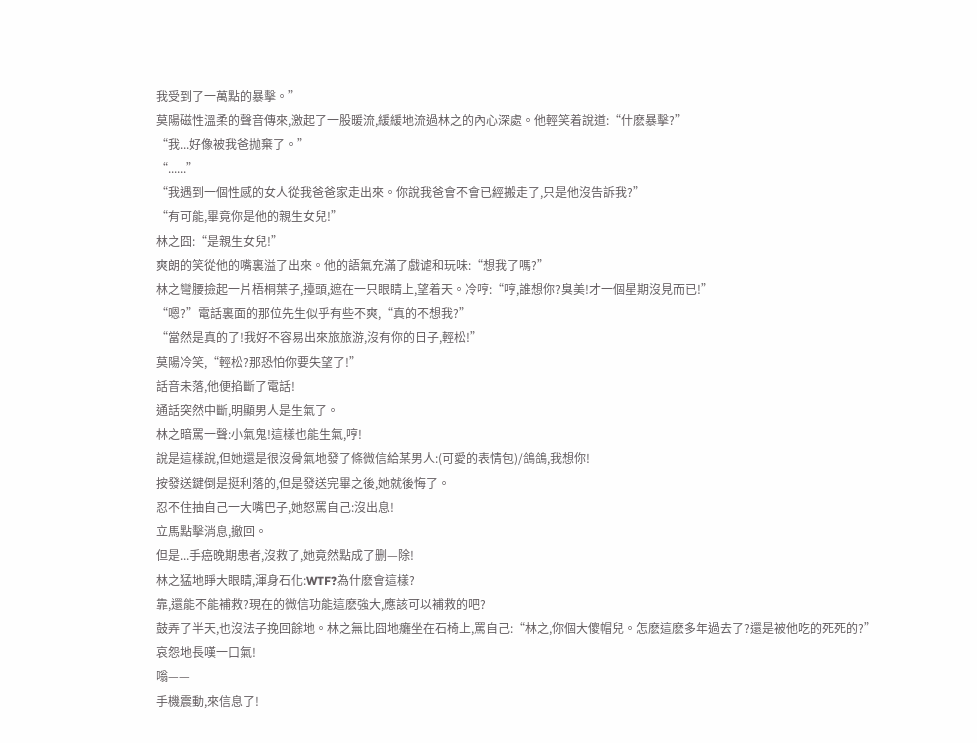我受到了一萬點的暴擊。”
莫陽磁性溫柔的聲音傳來,激起了一股暖流,緩緩地流過林之的內心深處。他輕笑着說道:“什麽暴擊?”
“我...好像被我爸抛棄了。”
“......”
“我遇到一個性感的女人從我爸爸家走出來。你說我爸會不會已經搬走了,只是他沒告訴我?”
“有可能,畢竟你是他的親生女兒!”
林之囧:“是親生女兒!”
爽朗的笑從他的嘴裏溢了出來。他的語氣充滿了戲谑和玩味:“想我了嗎?”
林之彎腰撿起一片梧桐葉子,擡頭,遮在一只眼睛上,望着天。冷哼:“哼,誰想你?臭美!才一個星期沒見而已!”
“嗯?”電話裏面的那位先生似乎有些不爽,“真的不想我?”
“當然是真的了!我好不容易出來旅旅游,沒有你的日子,輕松!”
莫陽冷笑,“輕松?那恐怕你要失望了!”
話音未落,他便掐斷了電話!
通話突然中斷,明顯男人是生氣了。
林之暗罵一聲:小氣鬼!這樣也能生氣,哼!
說是這樣說,但她還是很沒骨氣地發了條微信給某男人:(可愛的表情包)/鴿鴿,我想你!
按發送鍵倒是挺利落的,但是發送完畢之後,她就後悔了。
忍不住抽自己一大嘴巴子,她怒罵自己:沒出息!
立馬點擊消息,撤回。
但是...手癌晚期患者,沒救了,她竟然點成了删—除!
林之猛地睜大眼睛,渾身石化:WTF?為什麽會這樣?
靠,還能不能補救?現在的微信功能這麽強大,應該可以補救的吧?
鼓弄了半天,也沒法子挽回餘地。林之無比囧地癱坐在石椅上,罵自己:“林之,你個大傻帽兒。怎麽這麽多年過去了?還是被他吃的死死的?”
哀怨地長嘆一口氣!
嗡——
手機震動,來信息了!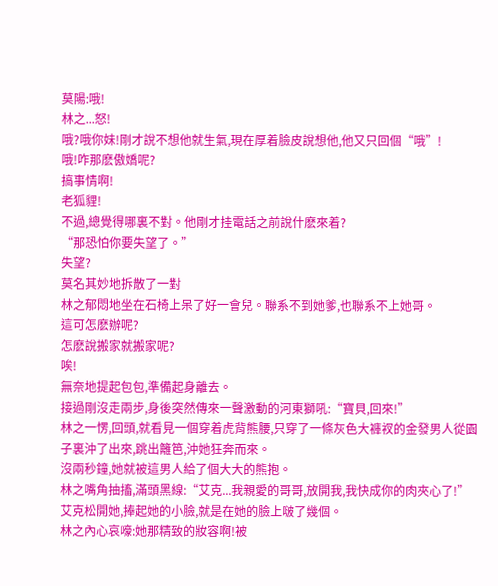莫陽:哦!
林之...怒!
哦?哦你妹!剛才說不想他就生氣,現在厚着臉皮說想他,他又只回個“哦”!
哦!咋那麽傲嬌呢?
搞事情啊!
老狐貍!
不過,總覺得哪裏不對。他剛才挂電話之前說什麽來着?
“那恐怕你要失望了。”
失望?
莫名其妙地拆散了一對
林之郁悶地坐在石椅上呆了好一會兒。聯系不到她爹,也聯系不上她哥。
這可怎麽辦呢?
怎麽說搬家就搬家呢?
唉!
無奈地提起包包,準備起身離去。
接過剛沒走兩步,身後突然傳來一聲激動的河東獅吼:“寶貝,回來!”
林之一愣,回頭,就看見一個穿着虎背熊腰,只穿了一條灰色大褲衩的金發男人從園子裏沖了出來,跳出籬笆,沖她狂奔而來。
沒兩秒鐘,她就被這男人給了個大大的熊抱。
林之嘴角抽搐,滿頭黑線:“艾克...我親愛的哥哥,放開我,我快成你的肉夾心了!”
艾克松開她,捧起她的小臉,就是在她的臉上啵了幾個。
林之內心哀嚎:她那精致的妝容啊!被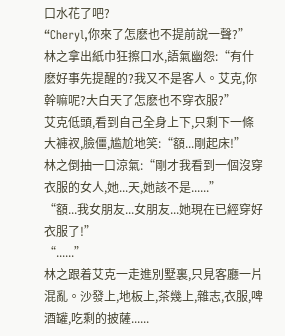口水花了吧?
“Cheryl,你來了怎麽也不提前說一聲?”
林之拿出紙巾狂擦口水,語氣幽怨:“有什麽好事先提醒的?我又不是客人。艾克,你幹嘛呢?大白天了怎麽也不穿衣服?”
艾克低頭,看到自己全身上下,只剩下一條大褲衩,臉僵,尴尬地笑:“額...剛起床!”
林之倒抽一口涼氣:“剛才我看到一個沒穿衣服的女人,她...天,她該不是......”
“額...我女朋友...女朋友...她現在已經穿好衣服了!”
“......”
林之跟着艾克一走進別墅裏,只見客廳一片混亂。沙發上,地板上,茶幾上,雜志,衣服,啤酒罐,吃剩的披薩......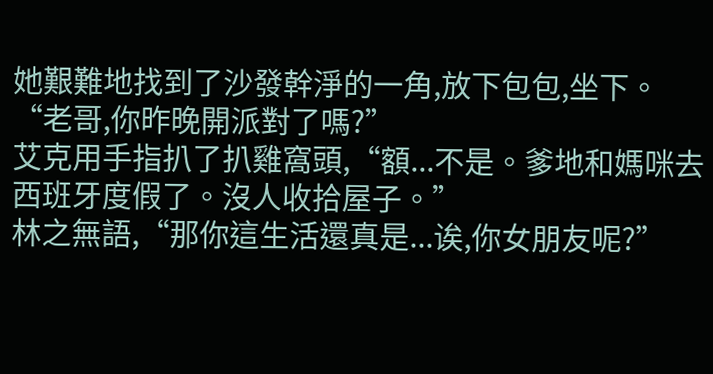她艱難地找到了沙發幹淨的一角,放下包包,坐下。“老哥,你昨晚開派對了嗎?”
艾克用手指扒了扒雞窩頭,“額...不是。爹地和媽咪去西班牙度假了。沒人收拾屋子。”
林之無語,“那你這生活還真是...诶,你女朋友呢?”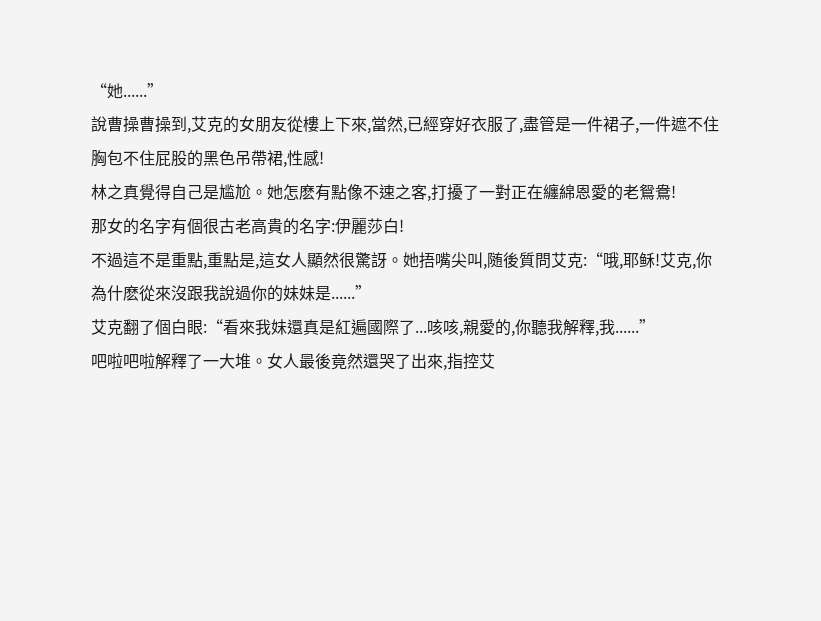“她......”
說曹操曹操到,艾克的女朋友從樓上下來,當然,已經穿好衣服了,盡管是一件裙子,一件遮不住胸包不住屁股的黑色吊帶裙,性感!
林之真覺得自己是尴尬。她怎麽有點像不速之客,打擾了一對正在纏綿恩愛的老鴛鴦!
那女的名字有個很古老高貴的名字:伊麗莎白!
不過這不是重點,重點是,這女人顯然很驚訝。她捂嘴尖叫,随後質問艾克:“哦,耶稣!艾克,你為什麽從來沒跟我說過你的妹妹是......”
艾克翻了個白眼:“看來我妹還真是紅遍國際了...咳咳,親愛的,你聽我解釋,我......”
吧啦吧啦解釋了一大堆。女人最後竟然還哭了出來,指控艾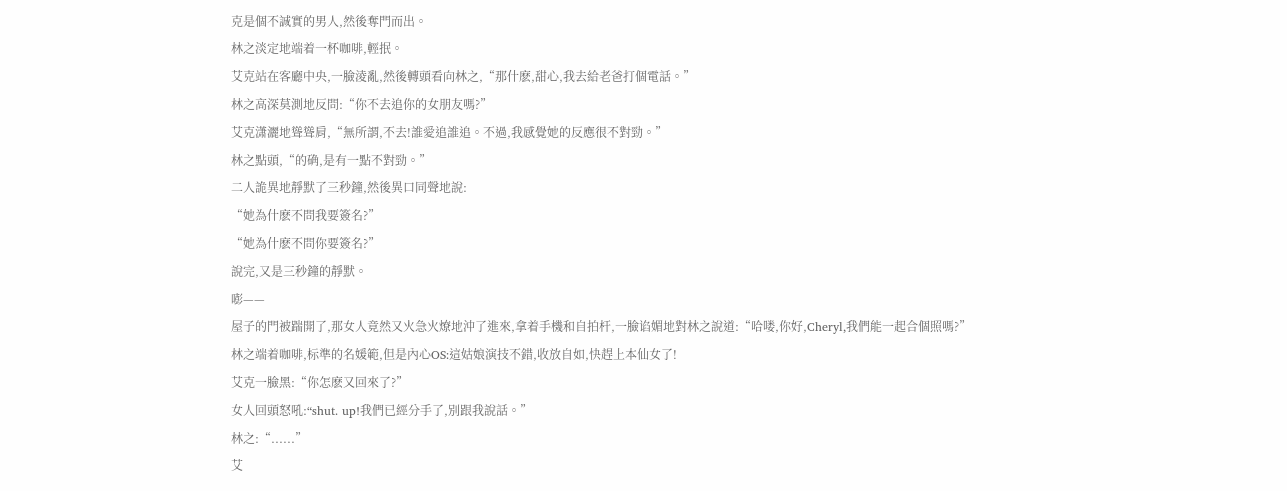克是個不誠實的男人,然後奪門而出。
林之淡定地端着一杯咖啡,輕抿。
艾克站在客廳中央,一臉淩亂,然後轉頭看向林之,“那什麽,甜心,我去給老爸打個電話。”
林之高深莫測地反問:“你不去追你的女朋友嗎?”
艾克潇灑地聳聳肩,“無所謂,不去!誰愛追誰追。不過,我感覺她的反應很不對勁。”
林之點頭,“的确,是有一點不對勁。”
二人詭異地靜默了三秒鐘,然後異口同聲地說:
“她為什麽不問我要簽名?”
“她為什麽不問你要簽名?”
說完,又是三秒鐘的靜默。
嘭——
屋子的門被踹開了,那女人竟然又火急火燎地沖了進來,拿着手機和自拍杆,一臉谄媚地對林之說道:“哈喽,你好,Cheryl,我們能一起合個照嗎?”
林之端着咖啡,标準的名媛範,但是內心OS:這姑娘演技不錯,收放自如,快趕上本仙女了!
艾克一臉黑:“你怎麽又回來了?”
女人回頭怒吼:“shut. up!我們已經分手了,別跟我說話。”
林之:“......”
艾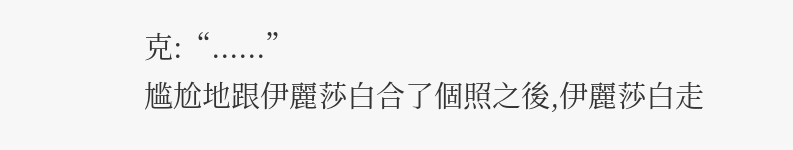克:“......”
尴尬地跟伊麗莎白合了個照之後,伊麗莎白走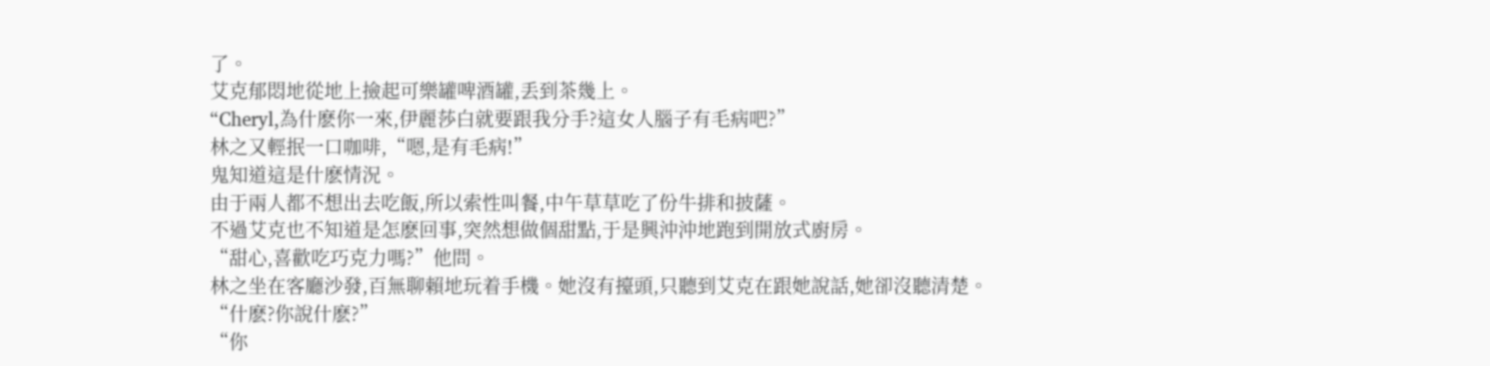了。
艾克郁悶地從地上撿起可樂罐啤酒罐,丢到茶幾上。
“Cheryl,為什麽你一來,伊麗莎白就要跟我分手?這女人腦子有毛病吧?”
林之又輕抿一口咖啡,“嗯,是有毛病!”
鬼知道這是什麽情況。
由于兩人都不想出去吃飯,所以索性叫餐,中午草草吃了份牛排和披薩。
不過艾克也不知道是怎麽回事,突然想做個甜點,于是興沖沖地跑到開放式廚房。
“甜心,喜歡吃巧克力嗎?”他問。
林之坐在客廳沙發,百無聊賴地玩着手機。她沒有擡頭,只聽到艾克在跟她說話,她卻沒聽清楚。
“什麽?你說什麽?”
“你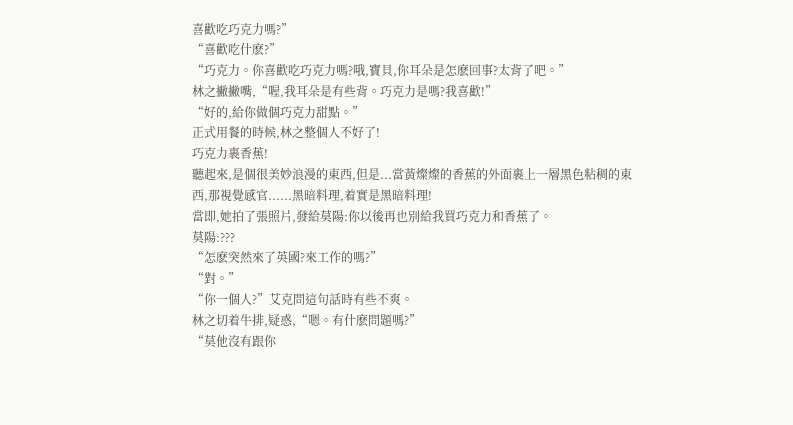喜歡吃巧克力嗎?”
“喜歡吃什麽?”
“巧克力。你喜歡吃巧克力嗎?哦,寶貝,你耳朵是怎麽回事?太背了吧。”
林之撇撇嘴,“喔,我耳朵是有些背。巧克力是嗎?我喜歡!”
“好的,給你做個巧克力甜點。”
正式用餐的時候,林之整個人不好了!
巧克力裹香蕉!
聽起來,是個很美妙浪漫的東西,但是...當黃燦燦的香蕉的外面裹上一層黑色粘稠的東西,那視覺感官......黑暗料理,着實是黑暗料理!
當即,她拍了張照片,發給莫陽:你以後再也別給我買巧克力和香蕉了。
莫陽:???
“怎麽突然來了英國?來工作的嗎?”
“對。”
“你一個人?”艾克問這句話時有些不爽。
林之切着牛排,疑惑,“嗯。有什麽問題嗎?”
“莫他沒有跟你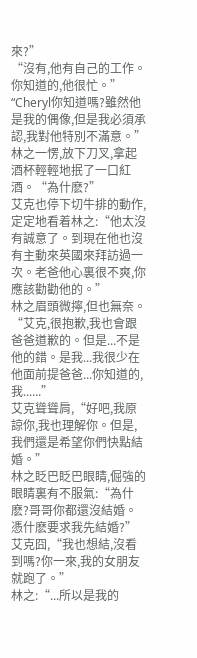來?”
“沒有,他有自己的工作。你知道的,他很忙。”
“Cheryl你知道嗎?雖然他是我的偶像,但是我必須承認,我對他特別不滿意。”
林之一愣,放下刀叉,拿起酒杯輕輕地抿了一口紅酒。“為什麽?”
艾克也停下切牛排的動作,定定地看着林之:“他太沒有誠意了。到現在他也沒有主動來英國來拜訪過一次。老爸他心裏很不爽,你應該勸勸他的。”
林之眉頭微擰,但也無奈。“艾克,很抱歉,我也會跟爸爸道歉的。但是...不是他的錯。是我...我很少在他面前提爸爸...你知道的,我......”
艾克聳聳肩,“好吧,我原諒你,我也理解你。但是,我們還是希望你們快點結婚。”
林之眨巴眨巴眼睛,倔強的眼睛裏有不服氣:“為什麽?哥哥你都還沒結婚。憑什麽要求我先結婚?”
艾克囧,“我也想結,沒看到嗎?你一來,我的女朋友就跑了。”
林之:“...所以是我的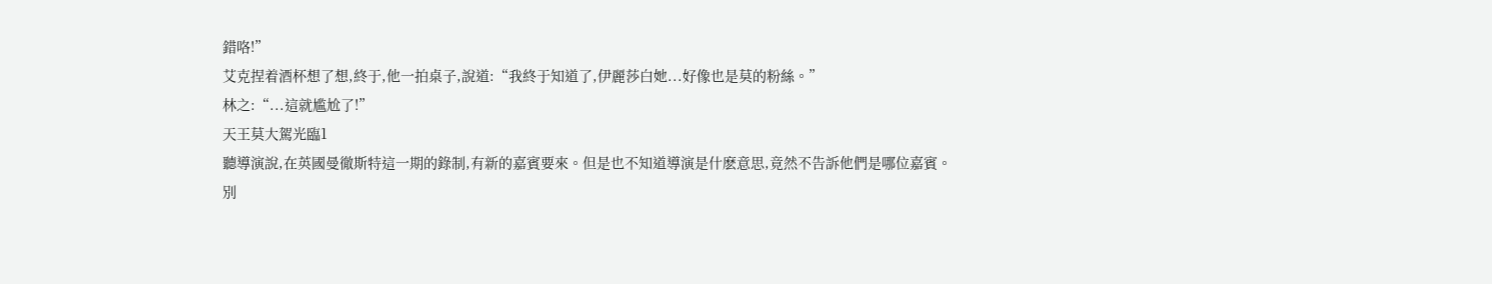錯咯!”
艾克捏着酒杯想了想,終于,他一拍桌子,說道:“我終于知道了,伊麗莎白她...好像也是莫的粉絲。”
林之:“...這就尴尬了!”
天王莫大駕光臨1
聽導演說,在英國曼徹斯特這一期的錄制,有新的嘉賓要來。但是也不知道導演是什麽意思,竟然不告訴他們是哪位嘉賓。
別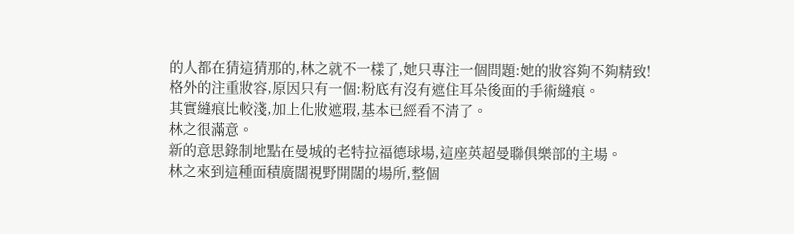的人都在猜這猜那的,林之就不一樣了,她只專注一個問題:她的妝容夠不夠精致!
格外的注重妝容,原因只有一個:粉底有沒有遮住耳朵後面的手術縫痕。
其實縫痕比較淺,加上化妝遮瑕,基本已經看不清了。
林之很滿意。
新的意思錄制地點在曼城的老特拉福德球場,這座英超曼聯俱樂部的主場。
林之來到這種面積廣闊視野開闊的場所,整個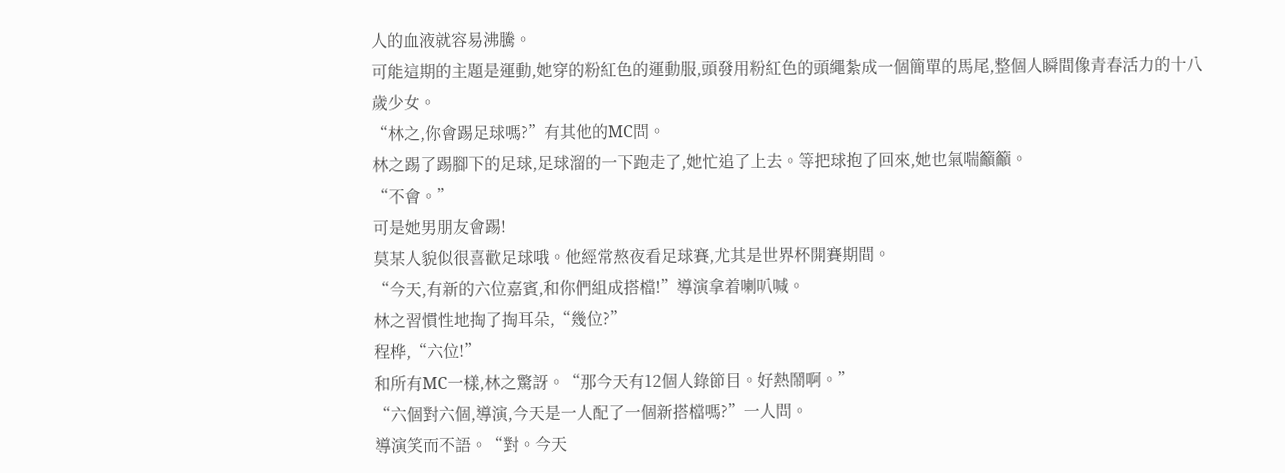人的血液就容易沸騰。
可能這期的主題是運動,她穿的粉紅色的運動服,頭發用粉紅色的頭繩紮成一個簡單的馬尾,整個人瞬間像青春活力的十八歲少女。
“林之,你會踢足球嗎?”有其他的MC問。
林之踢了踢腳下的足球,足球溜的一下跑走了,她忙追了上去。等把球抱了回來,她也氣喘籲籲。
“不會。”
可是她男朋友會踢!
莫某人貌似很喜歡足球哦。他經常熬夜看足球賽,尤其是世界杯開賽期間。
“今天,有新的六位嘉賓,和你們組成搭檔!”導演拿着喇叭喊。
林之習慣性地掏了掏耳朵,“幾位?”
程桦,“六位!”
和所有MC一樣,林之驚訝。“那今天有12個人錄節目。好熱鬧啊。”
“六個對六個,導演,今天是一人配了一個新搭檔嗎?”一人問。
導演笑而不語。“對。今天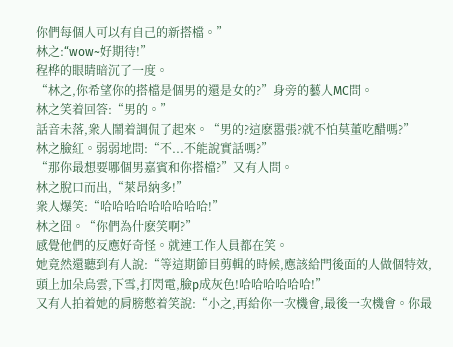你們每個人可以有自己的新搭檔。”
林之:“wow~好期待!”
程桦的眼睛暗沉了一度。
“林之,你希望你的搭檔是個男的還是女的?”身旁的藝人MC問。
林之笑着回答:“男的。”
話音未落,衆人鬧着調侃了起來。“男的?這麽嚣張?就不怕莫董吃醋嗎?”
林之臉紅。弱弱地問:“不...不能說實話嗎?”
“那你最想要哪個男嘉賓和你搭檔?”又有人問。
林之脫口而出,“萊昂納多!”
衆人爆笑:“哈哈哈哈哈哈哈哈哈!”
林之囧。“你們為什麽笑啊?”
感覺他們的反應好奇怪。就連工作人員都在笑。
她竟然還聽到有人說:“等這期節目剪輯的時候,應該給門後面的人做個特效,頭上加朵烏雲,下雪,打閃電,臉p成灰色!哈哈哈哈哈哈!”
又有人拍着她的肩膀憋着笑說:“小之,再給你一次機會,最後一次機會。你最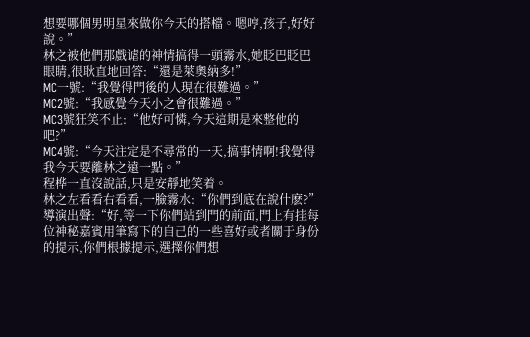想要哪個男明星來做你今天的搭檔。嗯哼,孩子,好好說。”
林之被他們那戲谑的神情搞得一頭霧水,她眨巴眨巴眼睛,很耿直地回答:“還是萊奧納多!”
MC一號:“我覺得門後的人現在很難過。”
MC2號:“我感覺今天小之會很難過。”
MC3號狂笑不止:“他好可憐,今天這期是來整他的吧?”
MC4號:“今天注定是不尋常的一天,搞事情啊!我覺得我今天要離林之遠一點。”
程桦一直沒說話,只是安靜地笑着。
林之左看看右看看,一臉霧水:“你們到底在說什麽?”
導演出聲:“好,等一下你們站到門的前面,門上有挂每位神秘嘉賓用筆寫下的自己的一些喜好或者關于身份的提示,你們根據提示,選擇你們想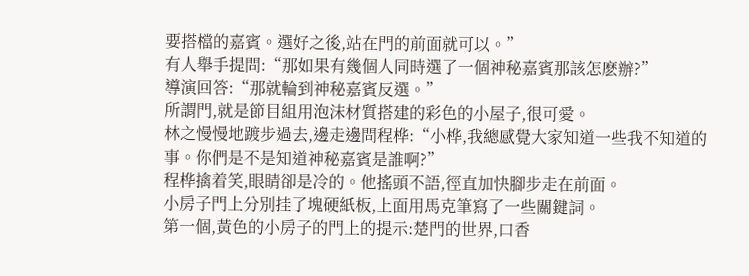要搭檔的嘉賓。選好之後,站在門的前面就可以。”
有人舉手提問:“那如果有幾個人同時選了一個神秘嘉賓那該怎麽辦?”
導演回答:“那就輪到神秘嘉賓反選。”
所謂門,就是節目組用泡沫材質搭建的彩色的小屋子,很可愛。
林之慢慢地踱步過去,邊走邊問程桦:“小桦,我總感覺大家知道一些我不知道的事。你們是不是知道神秘嘉賓是誰啊?”
程桦擒着笑,眼睛卻是冷的。他搖頭不語,徑直加快腳步走在前面。
小房子門上分別挂了塊硬紙板,上面用馬克筆寫了一些關鍵詞。
第一個,黃色的小房子的門上的提示:楚門的世界,口香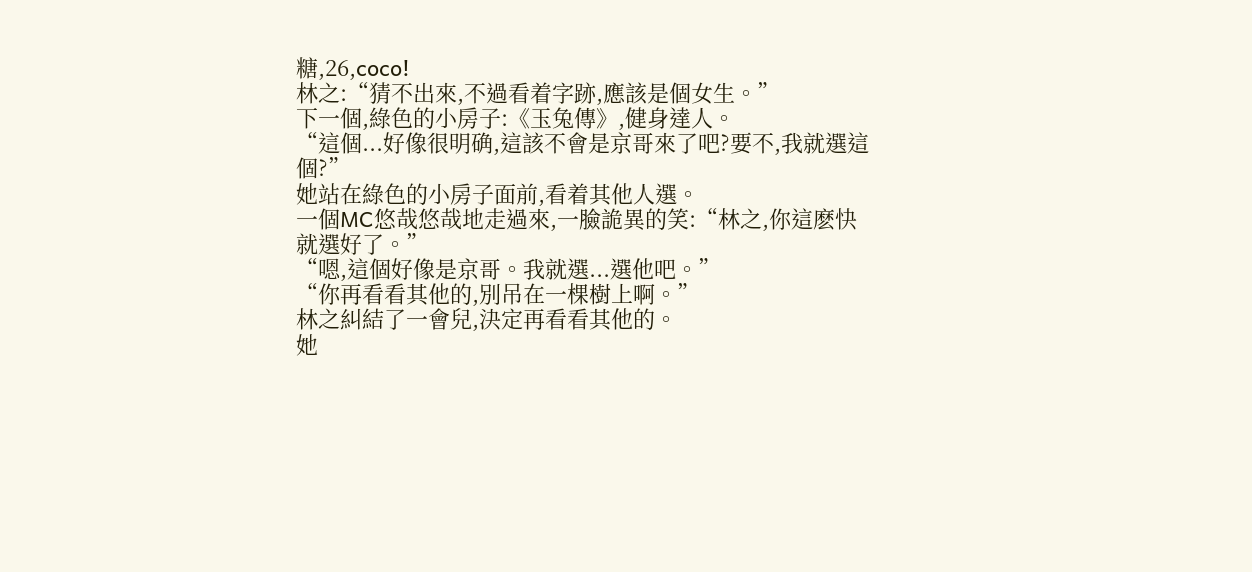糖,26,coco!
林之:“猜不出來,不過看着字跡,應該是個女生。”
下一個,綠色的小房子:《玉兔傳》,健身達人。
“這個...好像很明确,這該不會是京哥來了吧?要不,我就選這個?”
她站在綠色的小房子面前,看着其他人選。
一個MC悠哉悠哉地走過來,一臉詭異的笑:“林之,你這麽快就選好了。”
“嗯,這個好像是京哥。我就選...選他吧。”
“你再看看其他的,別吊在一棵樹上啊。”
林之糾結了一會兒,決定再看看其他的。
她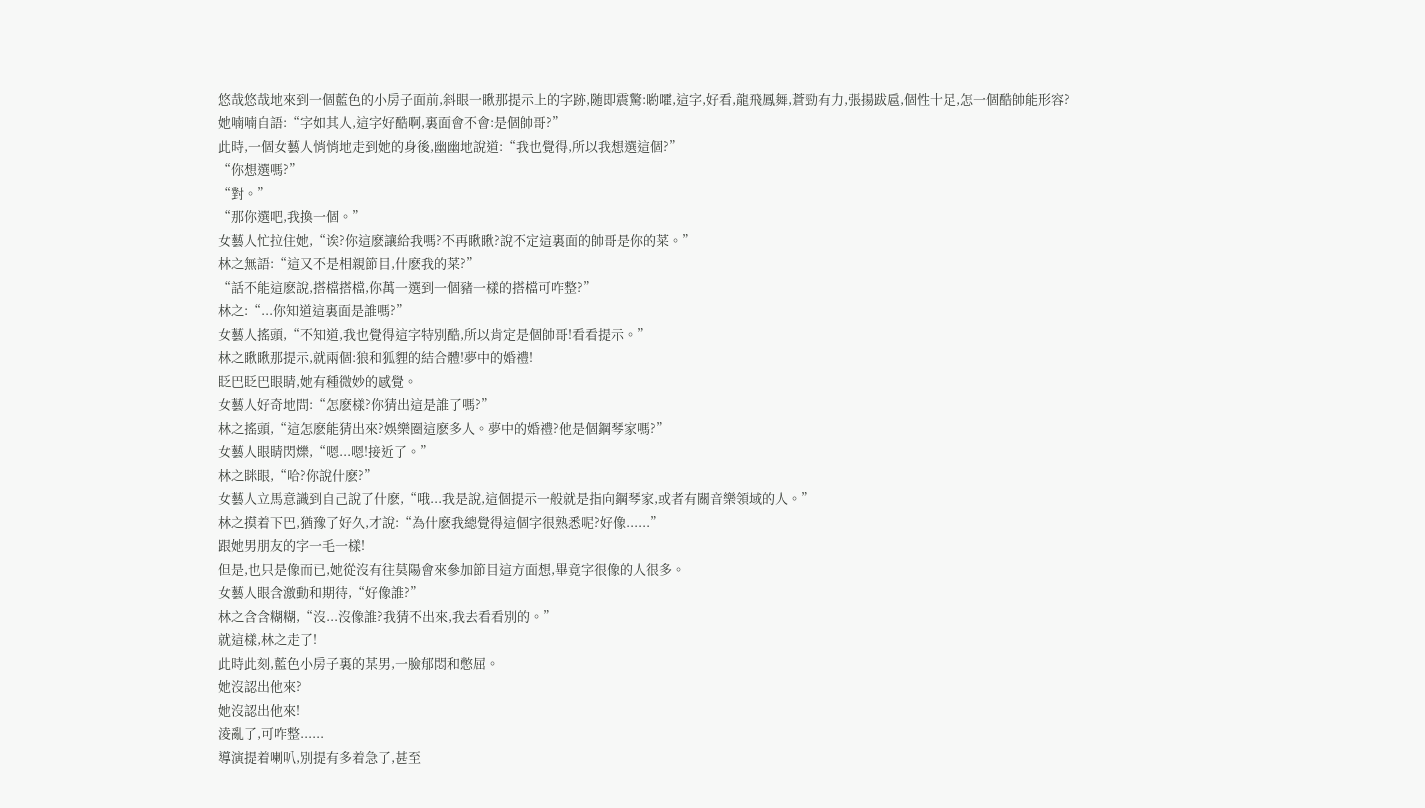悠哉悠哉地來到一個藍色的小房子面前,斜眼一瞅那提示上的字跡,随即震驚:喲嚯,這字,好看,龍飛鳳舞,蒼勁有力,張揚跋扈,個性十足,怎一個酷帥能形容?
她喃喃自語:“字如其人,這字好酷啊,裏面會不會:是個帥哥?”
此時,一個女藝人悄悄地走到她的身後,幽幽地說道:“我也覺得,所以我想選這個?”
“你想選嗎?”
“對。”
“那你選吧,我換一個。”
女藝人忙拉住她,“诶?你這麽讓給我嗎?不再瞅瞅?說不定這裏面的帥哥是你的菜。”
林之無語:“這又不是相親節目,什麽我的菜?”
“話不能這麽說,搭檔搭檔,你萬一選到一個豬一樣的搭檔可咋整?”
林之:“...你知道這裏面是誰嗎?”
女藝人搖頭,“不知道,我也覺得這字特別酷,所以肯定是個帥哥!看看提示。”
林之瞅瞅那提示,就兩個:狼和狐貍的結合體!夢中的婚禮!
眨巴眨巴眼睛,她有種微妙的感覺。
女藝人好奇地問:“怎麽樣?你猜出這是誰了嗎?”
林之搖頭,“這怎麽能猜出來?娛樂圈這麽多人。夢中的婚禮?他是個鋼琴家嗎?”
女藝人眼睛閃爍,“嗯...嗯!接近了。”
林之眯眼,“哈?你說什麽?”
女藝人立馬意識到自己說了什麽,“哦...我是說,這個提示一般就是指向鋼琴家,或者有關音樂領域的人。”
林之摸着下巴,猶豫了好久,才說:“為什麽我總覺得這個字很熟悉呢?好像......”
跟她男朋友的字一毛一樣!
但是,也只是像而已,她從沒有往莫陽會來參加節目這方面想,畢竟字很像的人很多。
女藝人眼含激動和期待,“好像誰?”
林之含含糊糊,“沒...沒像誰?我猜不出來,我去看看別的。”
就這樣,林之走了!
此時此刻,藍色小房子裏的某男,一臉郁悶和憋屈。
她沒認出他來?
她沒認出他來!
淩亂了,可咋整......
導演提着喇叭,別提有多着急了,甚至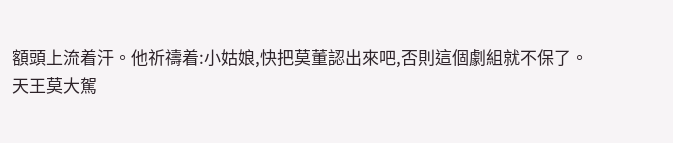額頭上流着汗。他祈禱着:小姑娘,快把莫董認出來吧,否則這個劇組就不保了。
天王莫大駕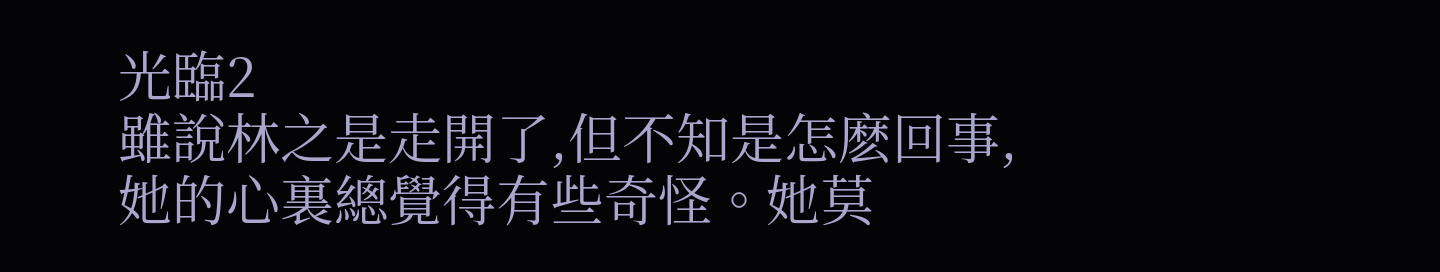光臨2
雖說林之是走開了,但不知是怎麽回事,她的心裏總覺得有些奇怪。她莫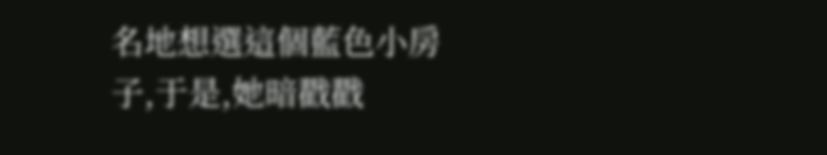名地想選這個藍色小房子,于是,她暗戳戳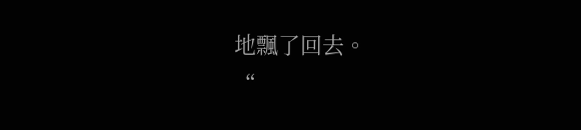地飄了回去。
“